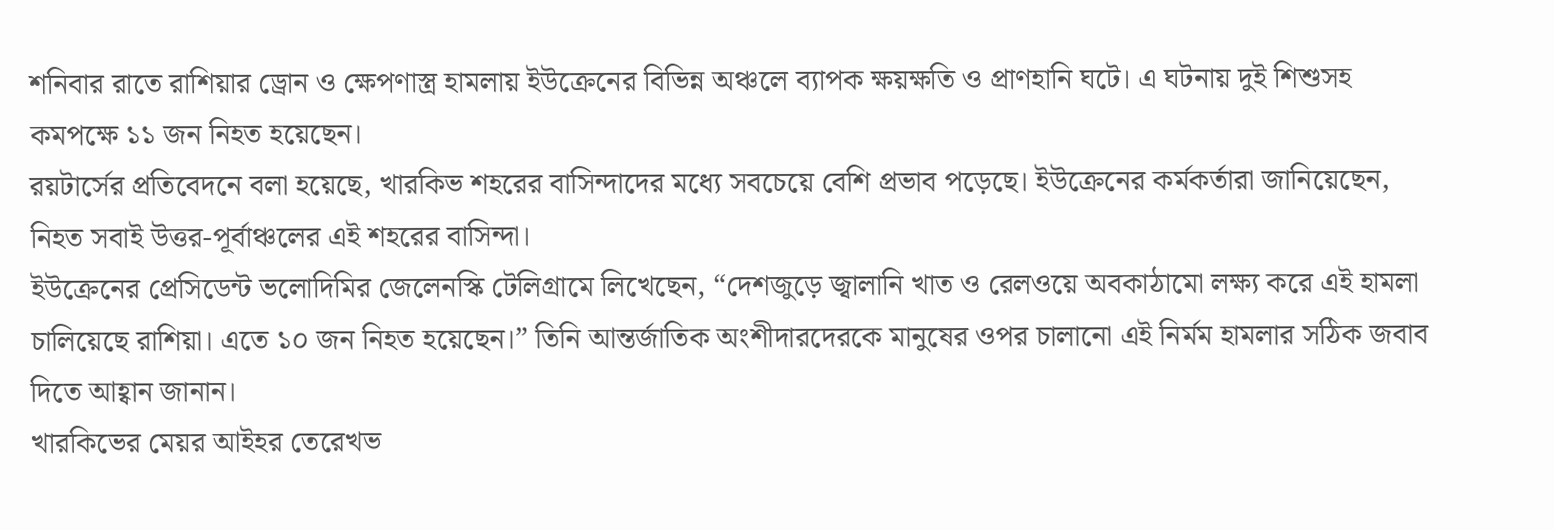শনিবার রাতে রাশিয়ার ড্রোন ও ক্ষেপণাস্ত্র হামলায় ইউক্রেনের বিভিন্ন অঞ্চলে ব্যাপক ক্ষয়ক্ষতি ও প্রাণহানি ঘটে। এ ঘটনায় দুই শিশুসহ কমপক্ষে ১১ জন নিহত হয়েছেন।
রয়টার্সের প্রতিবেদনে বলা হয়েছে, খারকিভ শহরের বাসিন্দাদের মধ্যে সবচেয়ে বেশি প্রভাব পড়েছে। ইউক্রেনের কর্মকর্তারা জানিয়েছেন, নিহত সবাই উত্তর-পূর্বাঞ্চলের এই শহরের বাসিন্দা।
ইউক্রেনের প্রেসিডেন্ট ভলোদিমির জেলেনস্কি টেলিগ্রামে লিখেছেন, “দেশজুড়ে জ্বালানি খাত ও রেলওয়ে অবকাঠামো লক্ষ্য করে এই হামলা চালিয়েছে রাশিয়া। এতে ১০ জন নিহত হয়েছেন।” তিনি আন্তর্জাতিক অংশীদারদেরকে মানুষের ওপর চালানো এই নির্মম হামলার সঠিক জবাব দিতে আহ্বান জানান।
খারকিভের মেয়র আইহর তেরেখভ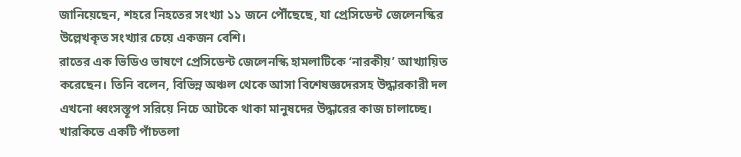জানিয়েছেন, শহরে নিহতের সংখ্যা ১১ জনে পৌঁছেছে, যা প্রেসিডেন্ট জেলেনস্কির উল্লেখকৃত সংখ্যার চেয়ে একজন বেশি।
রাতের এক ভিডিও ভাষণে প্রেসিডেন্ট জেলেনস্কি হামলাটিকে ‘নারকীয়’ আখ্যায়িত করেছেন। তিনি বলেন, বিভিন্ন অঞ্চল থেকে আসা বিশেষজ্ঞদেরসহ উদ্ধারকারী দল এখনো ধ্বংসস্তূপ সরিয়ে নিচে আটকে থাকা মানুষদের উদ্ধারের কাজ চালাচ্ছে।
খারকিভে একটি পাঁচতলা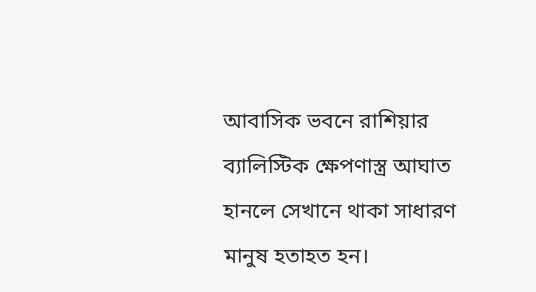আবাসিক ভবনে রাশিয়ার ব্যালিস্টিক ক্ষেপণাস্ত্র আঘাত হানলে সেখানে থাকা সাধারণ মানুষ হতাহত হন।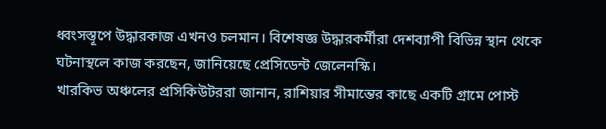ধ্বংসস্তূপে উদ্ধারকাজ এখনও চলমান। বিশেষজ্ঞ উদ্ধারকর্মীরা দেশব্যাপী বিভিন্ন স্থান থেকে ঘটনাস্থলে কাজ করছেন, জানিয়েছে প্রেসিডেন্ট জেলেনস্কি।
খারকিভ অঞ্চলের প্রসিকিউটররা জানান, রাশিয়ার সীমান্তের কাছে একটি গ্রামে পোস্ট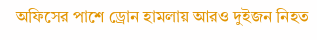অফিসের পাশে ড্রোন হামলায় আরও দুইজন নিহত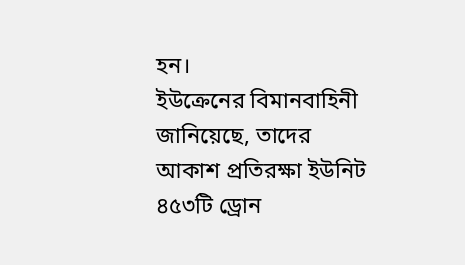হন।
ইউক্রেনের বিমানবাহিনী জানিয়েছে, তাদের আকাশ প্রতিরক্ষা ইউনিট ৪৫৩টি ড্রোন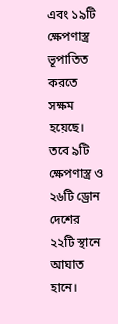এবং ১৯টি ক্ষেপণাস্ত্র ভূপাতিত করতে সক্ষম হয়েছে। তবে ৯টি ক্ষেপণাস্ত্র ও ২৬টি ড্রোন দেশের ২২টি স্থানে আঘাত হানে।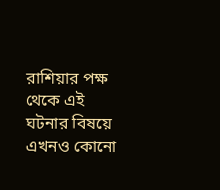রাশিয়ার পক্ষ থেকে এই ঘটনার বিষয়ে এখনও কোনো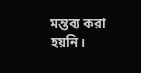মন্তব্য করা হয়নি।